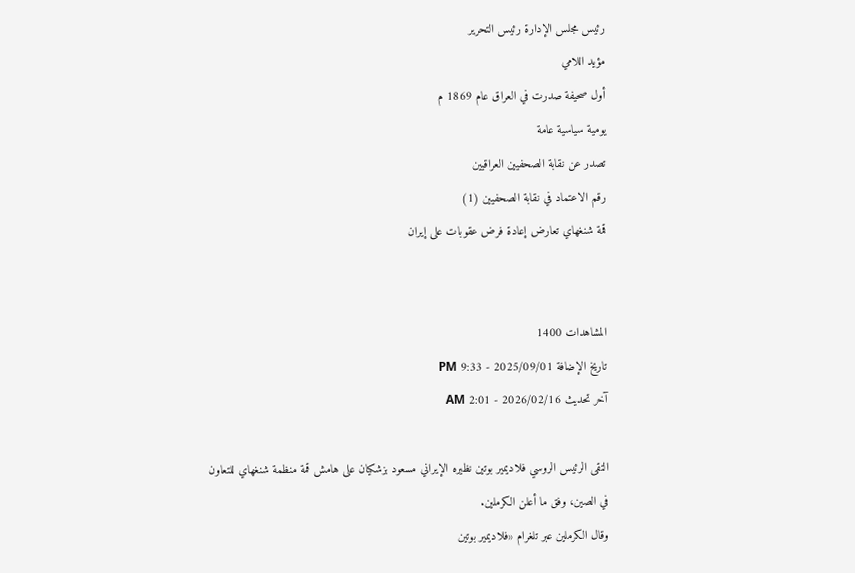رئيس مجلس الإدارة رئيس التحرير
مؤيد اللامي
أول صحيفة صدرت في العراق عام 1869 م
يومية سياسية عامة
تصدر عن نقابة الصحفيين العراقيين
رقم الاعتماد في نقابة الصحفيين (1)
قمة شنغهاي تعارض إعادة فرض عقوبات على إيران


المشاهدات 1400
تاريخ الإضافة 2025/09/01 - 9:33 PM
آخر تحديث 2026/02/16 - 2:01 AM

التقى الرئيس الروسي فلاديمير بوتين نظيره الإيراني مسعود بزشكيان على هامش قمة منظمة شنغهاي للتعاون في الصين، وفق ما أعلن الكرملين.
وقال الكرملين عبر تلغرام «فلاديمير بوتين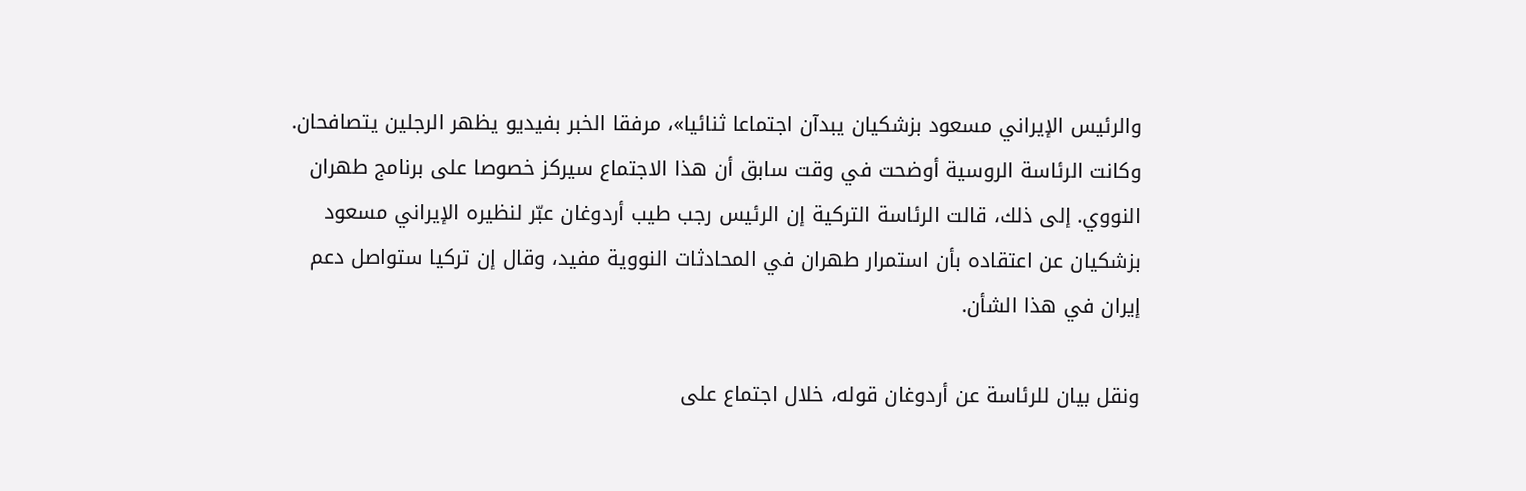والرئيس الإيراني مسعود بزشكيان يبدآن اجتماعا ثنائيا»، مرفقا الخبر بفيديو يظهر الرجلين يتصافحان. وكانت الرئاسة الروسية أوضحت في وقت سابق أن هذا الاجتماع سيركز خصوصا على برنامج طهران النووي. إلى ذلك، قالت الرئاسة التركية إن الرئيس رجب طيب أردوغان عبّر لنظيره الإيراني مسعود بزشكيان عن اعتقاده بأن استمرار طهران في المحادثات النووية مفيد، وقال إن تركيا ستواصل دعم إيران في هذا الشأن.

ونقل بيان للرئاسة عن أردوغان قوله، خلال اجتماع على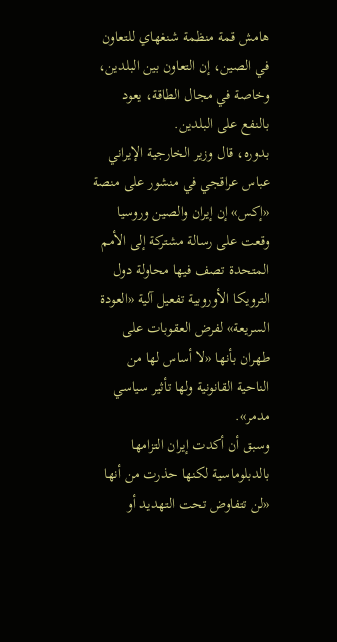هامش قمة منظمة شنغهاي للتعاون في الصين، إن التعاون بين البلدين، وخاصة في مجال الطاقة، يعود بالنفع على البلدين.
بدوره، قال وزير الخارجية الإيراني عباس عراقجي في منشور على منصة «إكس» إن إيران والصين وروسيا وقعت على رسالة مشتركة إلى الأمم المتحدة تصف فيها محاولة دول الترويكا الأوروبية تفعيل آلية «العودة السريعة» لفرض العقوبات على طهران بأنها «لا أساس لها من الناحية القانونية ولها تأثير سياسي مدمر».
وسبق أن أكدت إيران التزامها بالدبلوماسية لكنها حذرت من أنها «لن تتفاوض تحت التهديد أو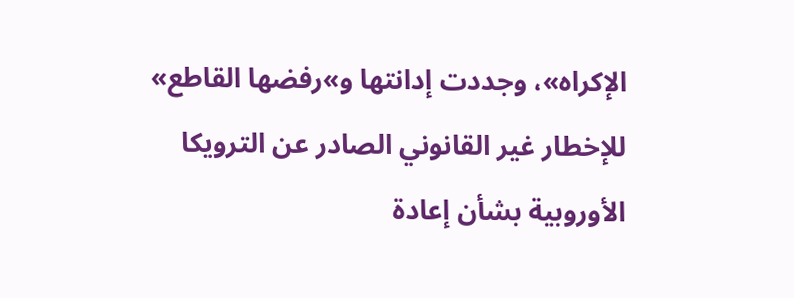الإكراه»، وجددت إدانتها و»رفضها القاطع» للإخطار غير القانوني الصادر عن الترويكا الأوروبية بشأن إعادة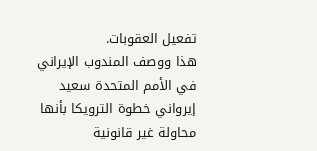تفعيل العقوبات.
هذا ووصف المندوب الإيراني في الأمم المتحدة سعيد إيرواني خطوة الترويكا بأنها محاولة غير قانونية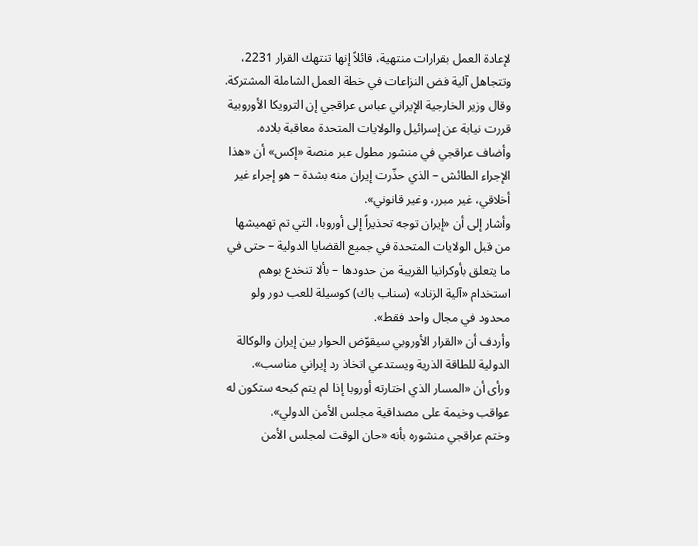لإعادة العمل بقرارات منتهية، قائلاً إنها تنتهك القرار 2231، وتتجاهل آلية فض النزاعات في خطة العمل الشاملة المشتركة.
وقال وزير الخارجية الإيراني عباس عراقجي إن الترويكا الأوروبية قررت نيابة عن إسرائيل والولايات المتحدة معاقبة بلاده.
وأضاف عراقجي في منشور مطول عبر منصة «إكس» أن «هذا الإجراء الطائش – الذي حذّرت إيران منه بشدة – هو إجراء غير أخلاقي، غير مبرر، وغير قانوني».
وأشار إلى أن «إيران توجه تحذيراً إلى أوروبا، التي تم تهميشها من قبل الولايات المتحدة في جميع القضايا الدولية – حتى في ما يتعلق بأوكرانيا القريبة من حدودها – بألا تنخدع بوهم استخدام «آلية الزناد» (سناب باك) كوسيلة للعب دور ولو محدود في مجال واحد فقط».
وأردف أن «القرار الأوروبي سيقوّض الحوار بين إيران والوكالة الدولية للطاقة الذرية ويستدعي اتخاذ رد إيراني مناسب».
ورأى أن «المسار الذي اختارته أوروبا إذا لم يتم كبحه ستكون له عواقب وخيمة على مصداقية مجلس الأمن الدولي».
وختم عراقجي منشوره بأنه «حان الوقت لمجلس الأمن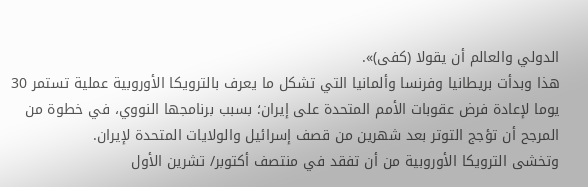الدولي والعالم أن يقولا (كفى)».
هذا وبدأت بريطانيا وفرنسا وألمانيا التي تشكل ما يعرف بالترويكا الأوروبية عملية تستمر 30 يوما لإعادة فرض عقوبات الأمم المتحدة على إيران؛ بسبب برنامجها النووي، في خطوة من المرجح أن تؤجج التوتر بعد شهرين من قصف إسرائيل والولايات المتحدة لإيران.
وتخشى الترويكا الأوروبية من أن تفقد في منتصف أكتوبر/ تشرين الأول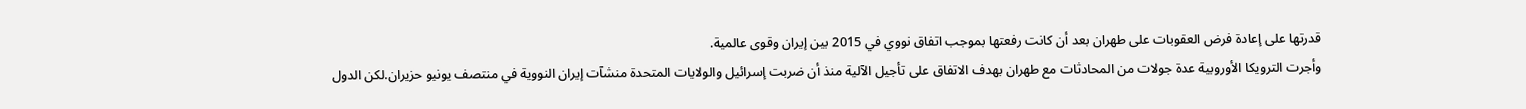قدرتها على إعادة فرض العقوبات على طهران بعد أن كانت رفعتها بموجب اتفاق نووي في 2015 بين إيران وقوى عالمية.
وأجرت الترويكا الأوروبية عدة جولات من المحادثات مع طهران بهدف الاتفاق على تأجيل الآلية منذ أن ضربت إسرائيل والولايات المتحدة منشآت إيران النووية في منتصف يونيو حزيران.لكن الدول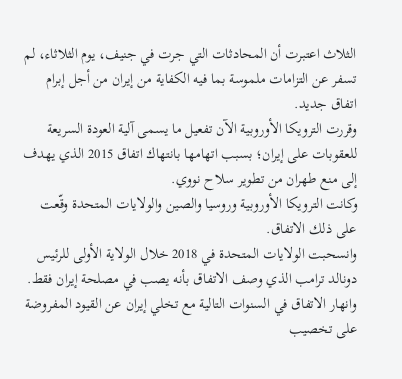الثلاث اعتبرت أن المحادثات التي جرت في جنيف، يوم الثلاثاء، لم تسفر عن التزامات ملموسة بما فيه الكفاية من إيران من أجل إبرام اتفاق جديد.
وقررت الترويكا الأوروبية الآن تفعيل ما يسمى آلية العودة السريعة للعقوبات على إيران؛ بسبب اتهامها بانتهاك اتفاق 2015 الذي يهدف إلى منع طهران من تطوير سلاح نووي.
وكانت الترويكا الأوروبية وروسيا والصين والولايات المتحدة وقّعت على ذلك الاتفاق.
وانسحبت الولايات المتحدة في 2018 خلال الولاية الأولى للرئيس دونالد ترامب الذي وصف الاتفاق بأنه يصب في مصلحة إيران فقط.
وانهار الاتفاق في السنوات التالية مع تخلي إيران عن القيود المفروضة على تخصيب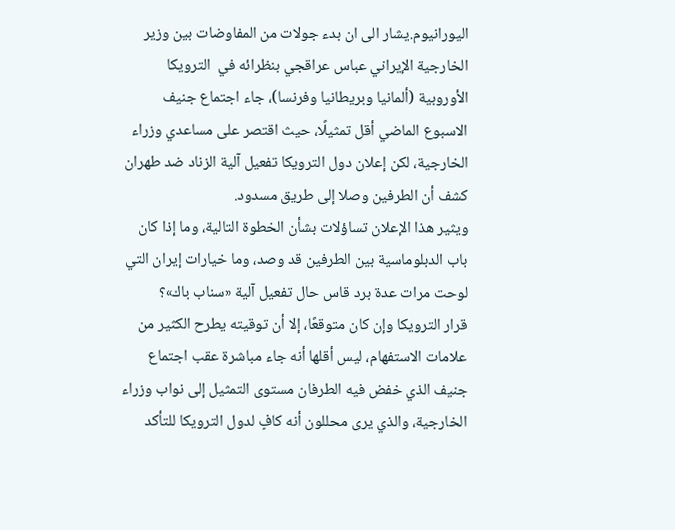اليورانيوم.يشار الى ان بدء جولات من المفاوضات بين وزير الخارجية الإيراني عباس عراقجي بنظرائه في  الترويكا الأوروبية (ألمانيا وبريطانيا وفرنسا)، جاء اجتماع جنيف الاسبوع الماضي أقل تمثيلًا، حيث اقتصر على مساعدي وزراء الخارجية، لكن إعلان دول الترويكا تفعيل آلية الزناد ضد طهران كشف أن الطرفين وصلا إلى طريق مسدود.
ويثير هذا الإعلان تساؤلات بشأن الخطوة التالية، وما إذا كان باب الدبلوماسية بين الطرفين قد وصد، وما خيارات إيران التي لوحت مرات عدة برد قاس حال تفعيل آلية «سناب باك»؟
قرار الترويكا وإن كان متوقعًا، إلا أن توقيته يطرح الكثير من علامات الاستفهام، ليس أقلها أنه جاء مباشرة عقب اجتماع جنيف الذي خفض فيه الطرفان مستوى التمثيل إلى نواب وزراء الخارجية، والذي يرى محللون أنه كافٍ لدول الترويكا للتأكد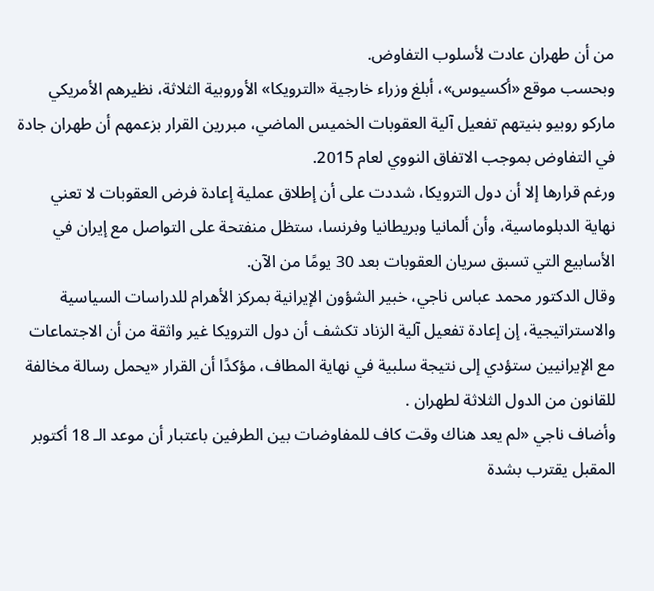من أن طهران عادت لأسلوب التفاوض.
وبحسب موقع «أكسيوس»، أبلغ وزراء خارجية «الترويكا» الأوروبية الثلاثة، نظيرهم الأمريكي ماركو روبيو بنيتهم تفعيل آلية العقوبات الخميس الماضي، مبررين القرار بزعمهم أن طهران جادة في التفاوض بموجب الاتفاق النووي لعام 2015.
ورغم قرارها إلا أن دول الترويكا، شددت على أن إطلاق عملية إعادة فرض العقوبات لا تعني نهاية الدبلوماسية، وأن ألمانيا وبريطانيا وفرنسا، ستظل منفتحة على التواصل مع إيران في الأسابيع التي تسبق سريان العقوبات بعد 30 يومًا من الآن.
وقال الدكتور محمد عباس ناجي، خبير الشؤون الإيرانية بمركز الأهرام للدراسات السياسية والاستراتيجية، إن إعادة تفعيل آلية الزناد تكشف أن دول الترويكا غير واثقة من أن الاجتماعات مع الإيرانيين ستؤدي إلى نتيجة سلبية في نهاية المطاف، مؤكدًا أن القرار «يحمل رسالة مخالفة للقانون من الدول الثلاثة لطهران .
وأضاف ناجي «لم يعد هناك وقت كاف للمفاوضات بين الطرفين باعتبار أن موعد الـ 18 أكتوبر المقبل يقترب بشدة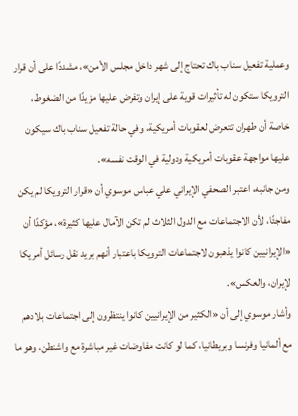وعملية تفعيل سناب باك تحتاج إلى شهر داخل مجلس الأمن»، مشددًا على أن قرار الترويكا ستكون له تأثيرات قوية على إيران وتفرض عليها مزيدًا من الضغوط، خاصة أن طهران تتعرض لعقوبات أمريكية، وفي حالة تفعيل سناب باك سيكون عليها مواجهة عقوبات أمريكية ودولية في الوقت نفسه».
ومن جانبه، اعتبر الصحفي الإيراني علي عباس موسوي أن «قرار الترويكا لم يكن مفاجئًا، لأن الاجتماعات مع الدول الثلاث لم تكن الآمال عليها كثيرة»، مؤكدًا أن «الإيرانيين كانوا يذهبون لاجتماعات الترويكا باعتبار أنهم بريد نقل رسائل أمريكا لإيران، والعكس».
وأشار موسوي إلى أن «الكثير من الإيرانيين كانوا ينتظرون إلى اجتماعات بلادهم مع ألمانيا وفرنسا وبريطانيا، كما لو كانت مفاوضات غير مباشرة مع واشنطن، وهو ما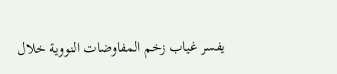يفسر غياب زخم المفاوضات النووية خلال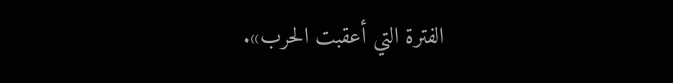الفترة التي أعقبت الحرب».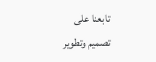تابعنا على
تصميم وتطوير